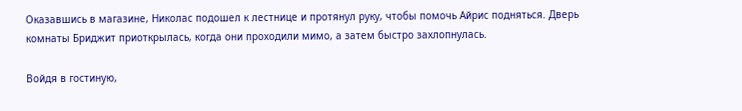Оказавшись в магазине, Николас подошел к лестнице и протянул руку, чтобы помочь Айрис подняться. Дверь комнаты Бриджит приоткрылась, когда они проходили мимо, а затем быстро захлопнулась.

Войдя в гостиную,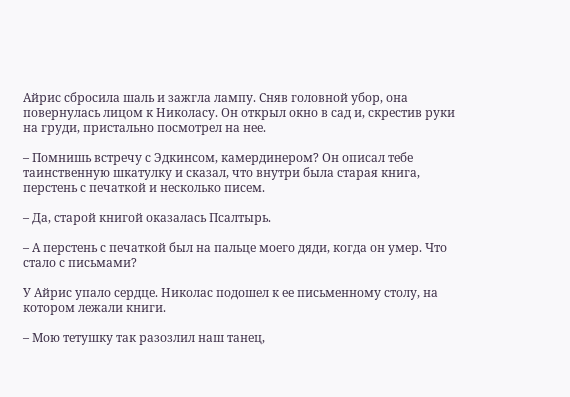Айрис сбросила шаль и зажгла лампу. Сняв головной убор, она повернулась лицом к Николасу. Он открыл окно в сад и, скрестив руки на груди, пристально посмотрел на нее.

– Помнишь встречу с Эдкинсом, камердинером? Он описал тебе таинственную шкатулку и сказал, что внутри была старая книга, перстень с печаткой и несколько писем.

– Да, старой книгой оказалась Псалтырь.

– А перстень с печаткой был на пальце моего дяди, когда он умер. Что стало с письмами?

У Айрис упало сердце. Николас подошел к ее письменному столу, на котором лежали книги.

– Мою тетушку так разозлил наш танец,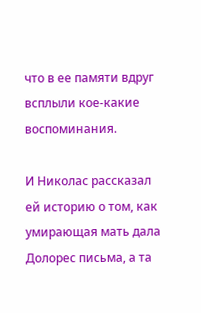что в ее памяти вдруг всплыли кое-какие воспоминания.

И Николас рассказал ей историю о том, как умирающая мать дала Долорес письма, а та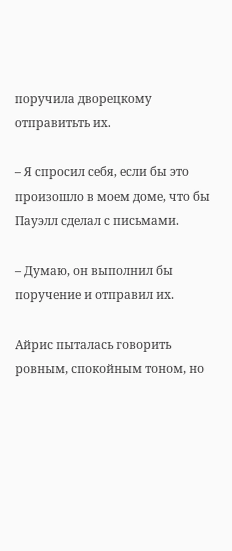поручила дворецкому отправитьть их.

– Я спросил себя, если бы это произошло в моем доме, что бы Пауэлл сделал с письмами.

– Думаю, он выполнил бы поручение и отправил их.

Айрис пыталась говорить ровным, спокойным тоном, но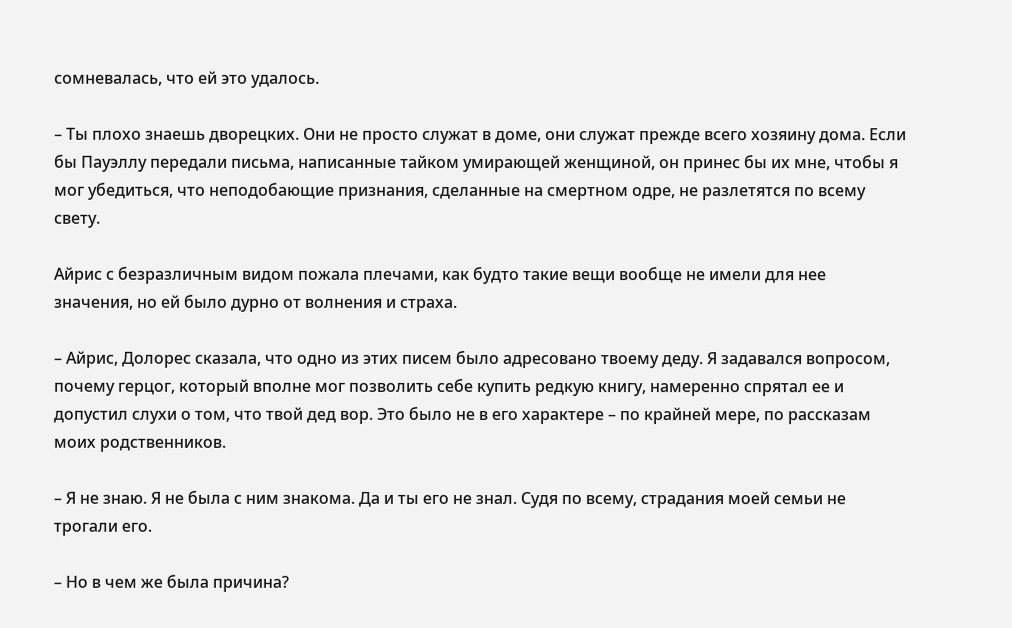сомневалась, что ей это удалось.

– Ты плохо знаешь дворецких. Они не просто служат в доме, они служат прежде всего хозяину дома. Если бы Пауэллу передали письма, написанные тайком умирающей женщиной, он принес бы их мне, чтобы я мог убедиться, что неподобающие признания, сделанные на смертном одре, не разлетятся по всему свету.

Айрис с безразличным видом пожала плечами, как будто такие вещи вообще не имели для нее значения, но ей было дурно от волнения и страха.

– Айрис, Долорес сказала, что одно из этих писем было адресовано твоему деду. Я задавался вопросом, почему герцог, который вполне мог позволить себе купить редкую книгу, намеренно спрятал ее и допустил слухи о том, что твой дед вор. Это было не в его характере – по крайней мере, по рассказам моих родственников.

– Я не знаю. Я не была с ним знакома. Да и ты его не знал. Судя по всему, страдания моей семьи не трогали его.

– Но в чем же была причина?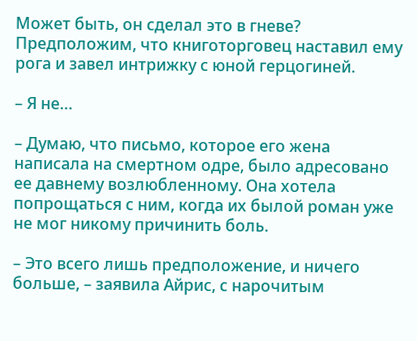Может быть, он сделал это в гневе? Предположим, что книготорговец наставил ему рога и завел интрижку с юной герцогиней.

– Я не…

– Думаю, что письмо, которое его жена написала на смертном одре, было адресовано ее давнему возлюбленному. Она хотела попрощаться с ним, когда их былой роман уже не мог никому причинить боль.

– Это всего лишь предположение, и ничего больше, – заявила Айрис, с нарочитым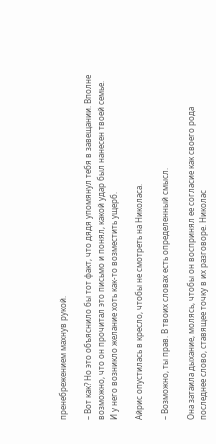пренебрежением махнув рукой.

– Вот как? Но это объяснило бы тот факт, что дядя упомянул тебя в завещании. Вполне возможно, что он прочитал это письмо и понял, какой удар был нанесен твоей семье. И у него возникло желание хоть как-то возместить ущерб.

Айрис опустилась в кресло, чтобы не смотреть на Николаса.

– Возможно, ты прав. В твоих словах есть определенный смысл.

Она затаила дыхание, молясь, чтобы он воспринял ее согласие как своего рода последнее слово, ставящее точку в их разговоре. Николас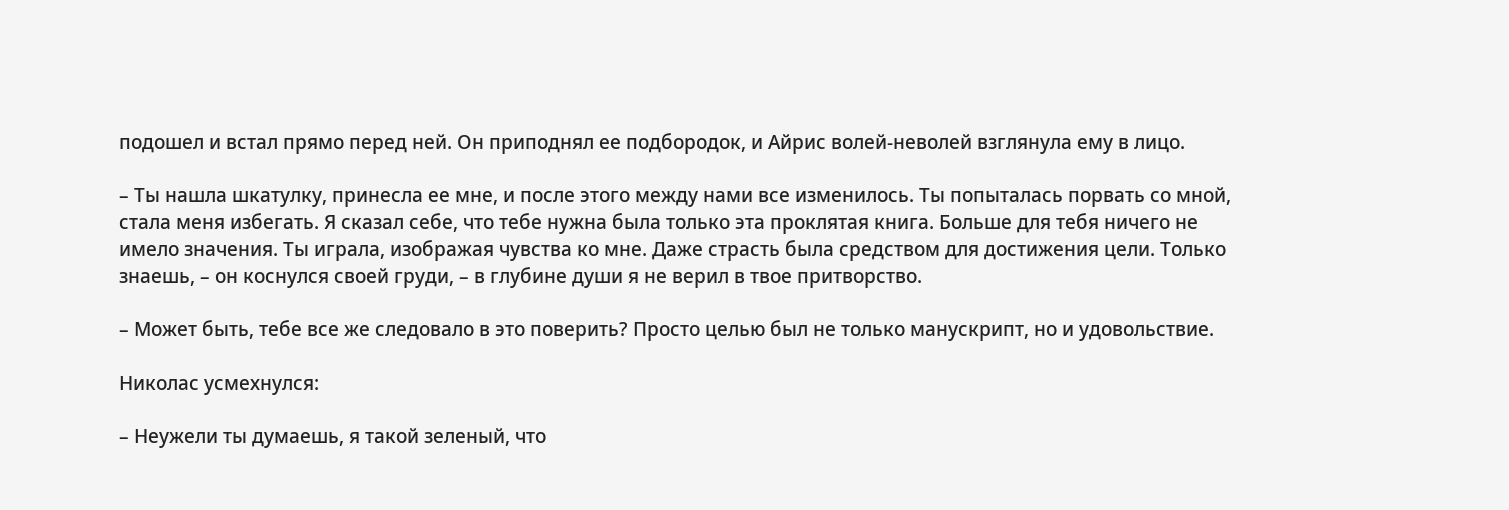подошел и встал прямо перед ней. Он приподнял ее подбородок, и Айрис волей-неволей взглянула ему в лицо.

– Ты нашла шкатулку, принесла ее мне, и после этого между нами все изменилось. Ты попыталась порвать со мной, стала меня избегать. Я сказал себе, что тебе нужна была только эта проклятая книга. Больше для тебя ничего не имело значения. Ты играла, изображая чувства ко мне. Даже страсть была средством для достижения цели. Только знаешь, – он коснулся своей груди, – в глубине души я не верил в твое притворство.

– Может быть, тебе все же следовало в это поверить? Просто целью был не только манускрипт, но и удовольствие.

Николас усмехнулся:

– Неужели ты думаешь, я такой зеленый, что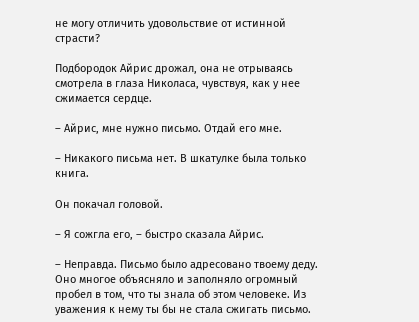не могу отличить удовольствие от истинной страсти?

Подбородок Айрис дрожал, она не отрываясь смотрела в глаза Николаса, чувствуя, как у нее сжимается сердце.

– Айрис, мне нужно письмо. Отдай его мне.

– Никакого письма нет. В шкатулке была только книга.

Он покачал головой.

– Я сожгла его, – быстро сказала Айрис.

– Неправда. Письмо было адресовано твоему деду. Оно многое объясняло и заполняло огромный пробел в том, что ты знала об этом человеке. Из уважения к нему ты бы не стала сжигать письмо.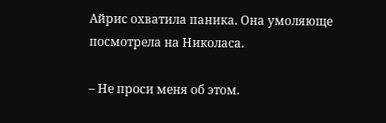Айрис охватила паника. Она умоляюще посмотрела на Николаса.

– Не проси меня об этом.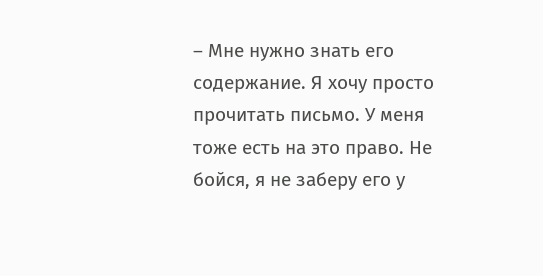– Мне нужно знать его содержание. Я хочу просто прочитать письмо. У меня тоже есть на это право. Не бойся, я не заберу его у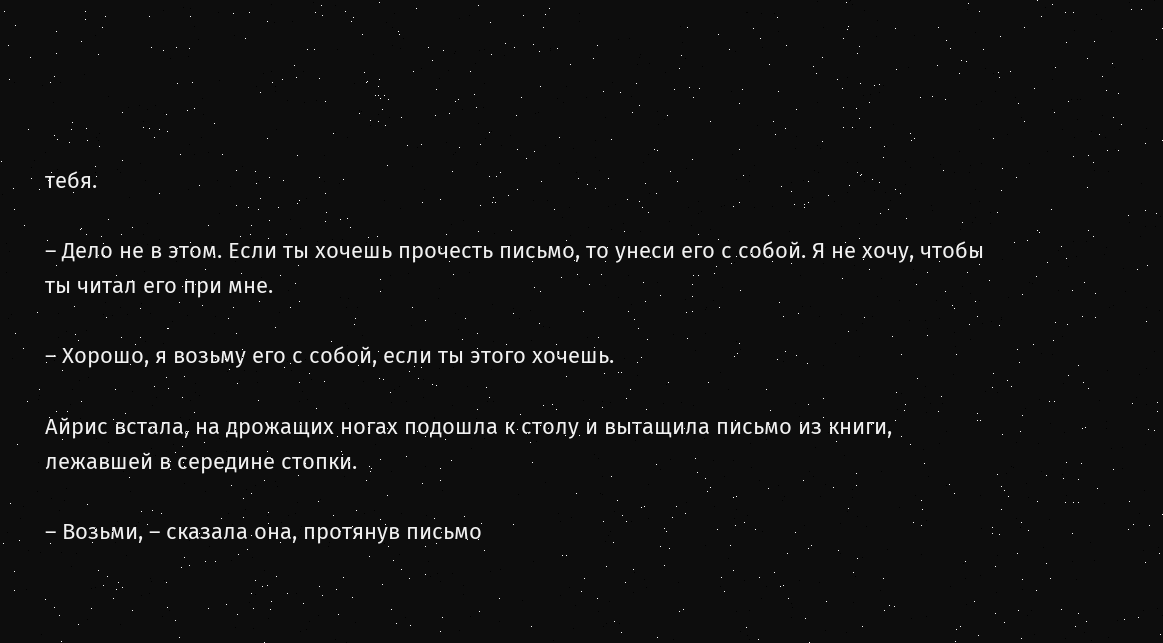тебя.

– Дело не в этом. Если ты хочешь прочесть письмо, то унеси его с собой. Я не хочу, чтобы ты читал его при мне.

– Хорошо, я возьму его с собой, если ты этого хочешь.

Айрис встала, на дрожащих ногах подошла к столу и вытащила письмо из книги, лежавшей в середине стопки.

– Возьми, – сказала она, протянув письмо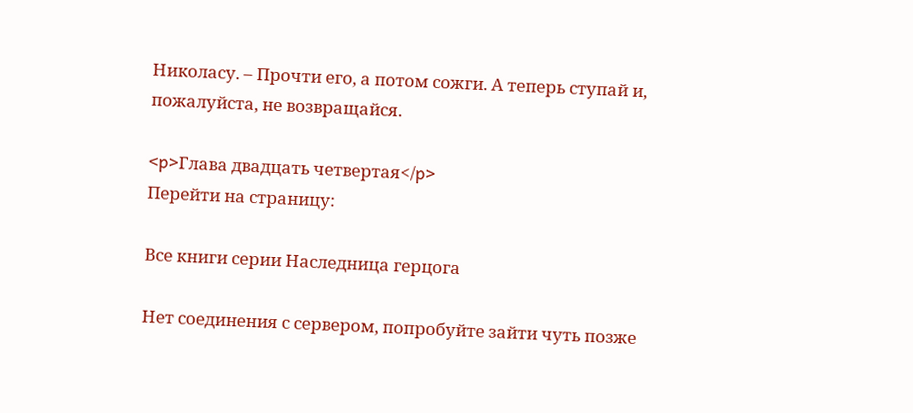Николасу. – Прочти его, а потом сожги. А теперь ступай и, пожалуйста, не возвращайся.

<p>Глава двадцать четвертая</p>
Перейти на страницу:

Все книги серии Наследница герцога

Нет соединения с сервером, попробуйте зайти чуть позже